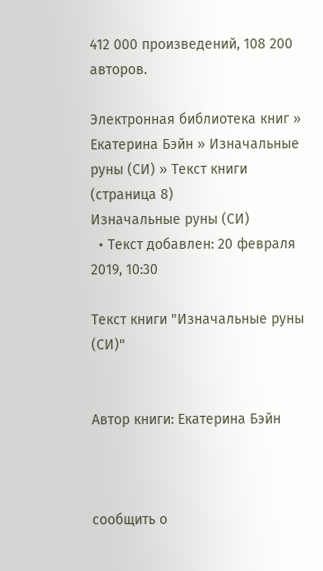412 000 произведений, 108 200 авторов.

Электронная библиотека книг » Екатерина Бэйн » Изначальные руны (СИ) » Текст книги (страница 8)
Изначальные руны (СИ)
  • Текст добавлен: 20 февраля 2019, 10:30

Текст книги "Изначальные руны (СИ)"


Автор книги: Екатерина Бэйн



сообщить о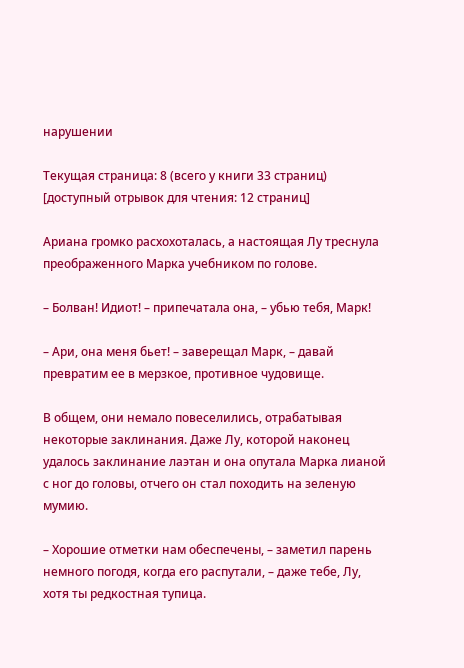нарушении

Текущая страница: 8 (всего у книги 33 страниц) [доступный отрывок для чтения: 12 страниц]

Ариана громко расхохоталась, а настоящая Лу треснула преображенного Марка учебником по голове.

– Болван! Идиот! – припечатала она, – убью тебя, Марк!

– Ари, она меня бьет! – заверещал Марк, – давай превратим ее в мерзкое, противное чудовище.

В общем, они немало повеселились, отрабатывая некоторые заклинания. Даже Лу, которой наконец удалось заклинание лаэтан и она опутала Марка лианой с ног до головы, отчего он стал походить на зеленую мумию.

– Хорошие отметки нам обеспечены, – заметил парень немного погодя, когда его распутали, – даже тебе, Лу, хотя ты редкостная тупица.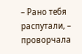– Рано тебя распутали, – проворчала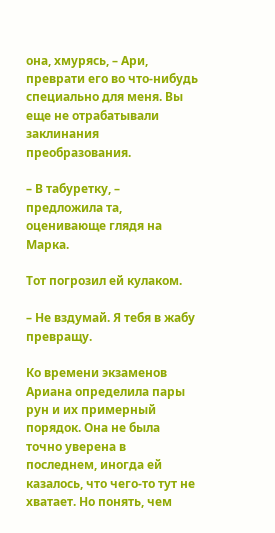она, хмурясь, – Ари, преврати его во что-нибудь специально для меня. Вы еще не отрабатывали заклинания преобразования.

– В табуретку, – предложила та, оценивающе глядя на Марка.

Тот погрозил ей кулаком.

– Не вздумай. Я тебя в жабу превращу.

Ко времени экзаменов Ариана определила пары рун и их примерный порядок. Она не была точно уверена в последнем, иногда ей казалось, что чего-то тут не хватает. Но понять, чем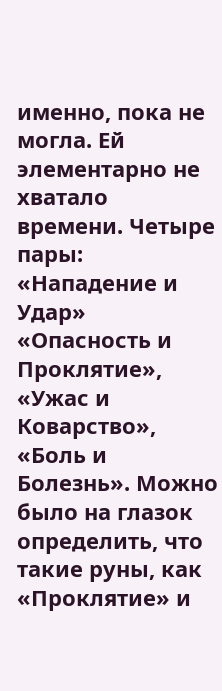именно, пока не могла. Ей элементарно не хватало времени. Четыре пары: «Нападение и Удар» «Опасность и Проклятие», «Ужас и Коварство», «Боль и Болезнь». Можно было на глазок определить, что такие руны, как «Проклятие» и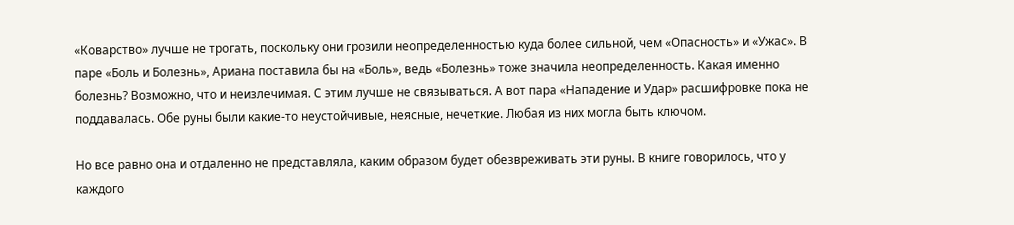«Коварство» лучше не трогать, поскольку они грозили неопределенностью куда более сильной, чем «Опасность» и «Ужас». В паре «Боль и Болезнь», Ариана поставила бы на «Боль», ведь «Болезнь» тоже значила неопределенность. Какая именно болезнь? Возможно, что и неизлечимая. С этим лучше не связываться. А вот пара «Нападение и Удар» расшифровке пока не поддавалась. Обе руны были какие-то неустойчивые, неясные, нечеткие. Любая из них могла быть ключом.

Но все равно она и отдаленно не представляла, каким образом будет обезвреживать эти руны. В книге говорилось, что у каждого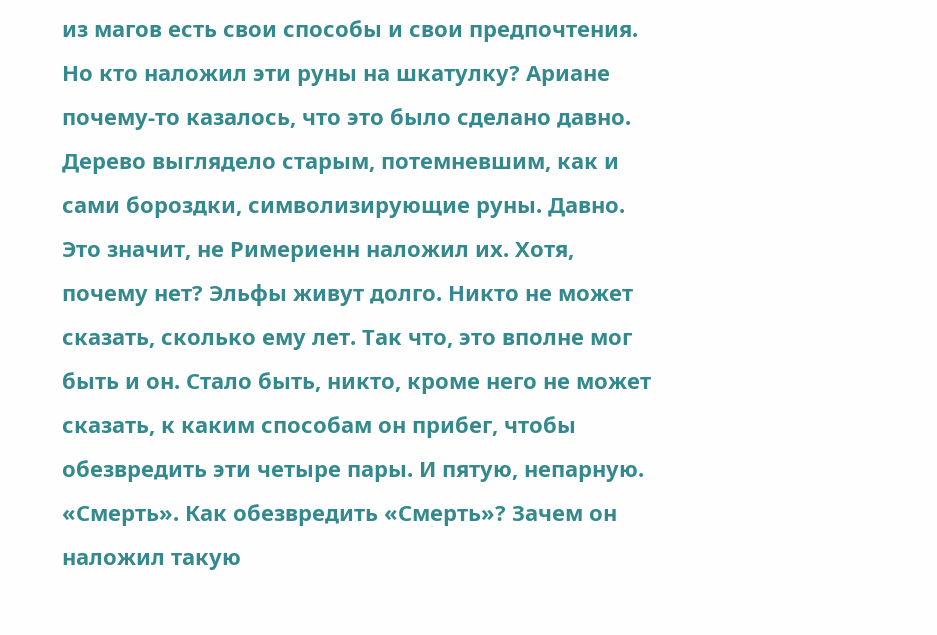из магов есть свои способы и свои предпочтения. Но кто наложил эти руны на шкатулку? Ариане почему-то казалось, что это было сделано давно. Дерево выглядело старым, потемневшим, как и сами бороздки, символизирующие руны. Давно. Это значит, не Римериенн наложил их. Хотя, почему нет? Эльфы живут долго. Никто не может сказать, сколько ему лет. Так что, это вполне мог быть и он. Стало быть, никто, кроме него не может сказать, к каким способам он прибег, чтобы обезвредить эти четыре пары. И пятую, непарную. «Смерть». Как обезвредить «Смерть»? Зачем он наложил такую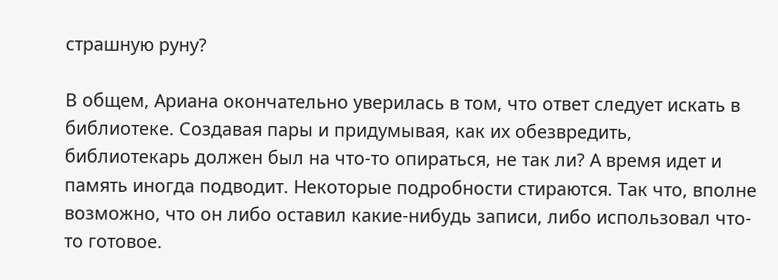страшную руну?

В общем, Ариана окончательно уверилась в том, что ответ следует искать в библиотеке. Создавая пары и придумывая, как их обезвредить, библиотекарь должен был на что-то опираться, не так ли? А время идет и память иногда подводит. Некоторые подробности стираются. Так что, вполне возможно, что он либо оставил какие-нибудь записи, либо использовал что-то готовое.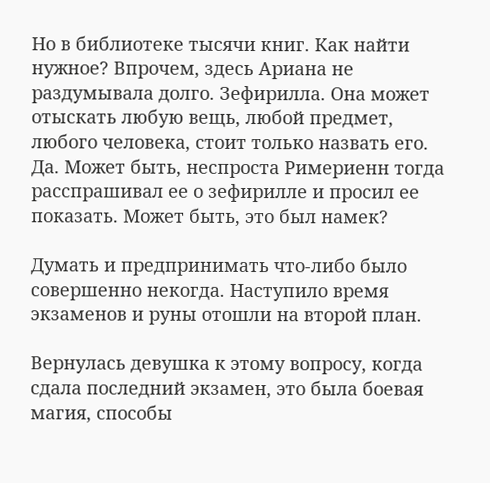Но в библиотеке тысячи книг. Как найти нужное? Впрочем, здесь Ариана не раздумывала долго. Зефирилла. Она может отыскать любую вещь, любой предмет, любого человека, стоит только назвать его. Да. Может быть, неспроста Римериенн тогда расспрашивал ее о зефирилле и просил ее показать. Может быть, это был намек?

Думать и предпринимать что-либо было совершенно некогда. Наступило время экзаменов и руны отошли на второй план.

Вернулась девушка к этому вопросу, когда сдала последний экзамен, это была боевая магия, способы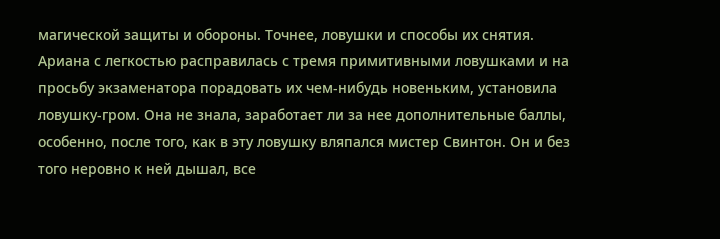магической защиты и обороны. Точнее, ловушки и способы их снятия. Ариана с легкостью расправилась с тремя примитивными ловушками и на просьбу экзаменатора порадовать их чем-нибудь новеньким, установила ловушку-гром. Она не знала, заработает ли за нее дополнительные баллы, особенно, после того, как в эту ловушку вляпался мистер Свинтон. Он и без того неровно к ней дышал, все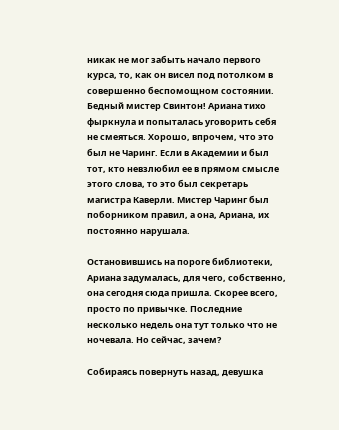никак не мог забыть начало первого курса, то, как он висел под потолком в совершенно беспомощном состоянии. Бедный мистер Свинтон! Ариана тихо фыркнула и попыталась уговорить себя не смеяться. Хорошо, впрочем, что это был не Чаринг. Если в Академии и был тот, кто невзлюбил ее в прямом смысле этого слова, то это был секретарь магистра Каверли. Мистер Чаринг был поборником правил, а она, Ариана, их постоянно нарушала.

Остановившись на пороге библиотеки, Ариана задумалась, для чего, собственно, она сегодня сюда пришла. Скорее всего, просто по привычке. Последние несколько недель она тут только что не ночевала. Но сейчас, зачем?

Собираясь повернуть назад, девушка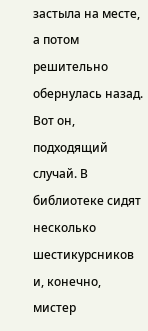застыла на месте, а потом решительно обернулась назад. Вот он, подходящий случай. В библиотеке сидят несколько шестикурсников и, конечно, мистер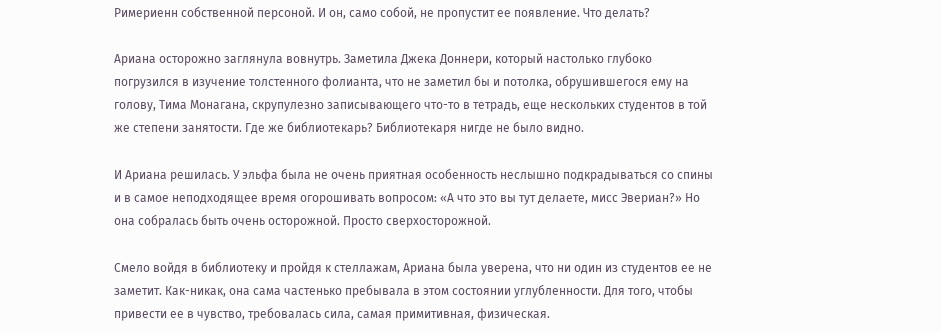Римериенн собственной персоной. И он, само собой, не пропустит ее появление. Что делать?

Ариана осторожно заглянула вовнутрь. Заметила Джека Доннери, который настолько глубоко погрузился в изучение толстенного фолианта, что не заметил бы и потолка, обрушившегося ему на голову, Тима Монагана, скрупулезно записывающего что-то в тетрадь, еще нескольких студентов в той же степени занятости. Где же библиотекарь? Библиотекаря нигде не было видно.

И Ариана решилась. У эльфа была не очень приятная особенность неслышно подкрадываться со спины и в самое неподходящее время огорошивать вопросом: «А что это вы тут делаете, мисс Эвериан?» Но она собралась быть очень осторожной. Просто сверхосторожной.

Смело войдя в библиотеку и пройдя к стеллажам, Ариана была уверена, что ни один из студентов ее не заметит. Как-никак, она сама частенько пребывала в этом состоянии углубленности. Для того, чтобы привести ее в чувство, требовалась сила, самая примитивная, физическая.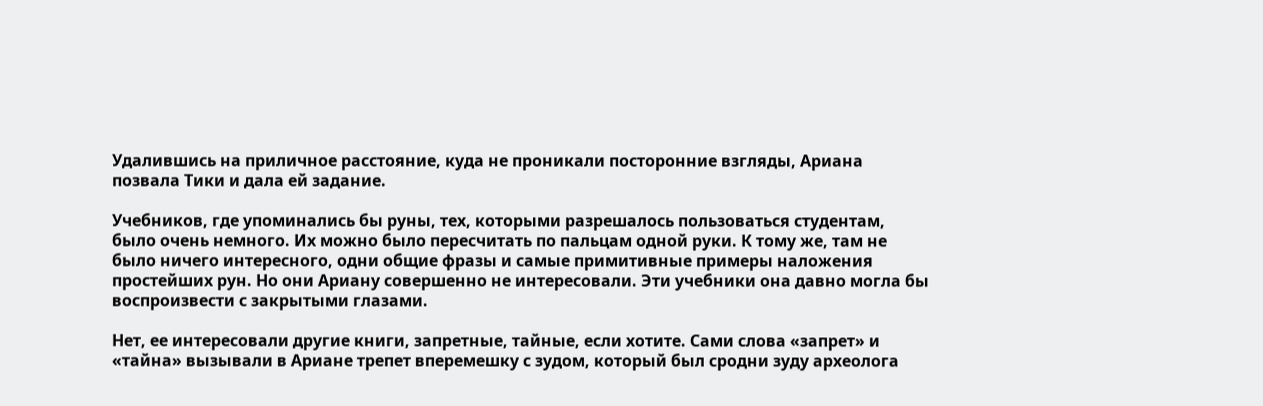Удалившись на приличное расстояние, куда не проникали посторонние взгляды, Ариана позвала Тики и дала ей задание.

Учебников, где упоминались бы руны, тех, которыми разрешалось пользоваться студентам, было очень немного. Их можно было пересчитать по пальцам одной руки. К тому же, там не было ничего интересного, одни общие фразы и самые примитивные примеры наложения простейших рун. Но они Ариану совершенно не интересовали. Эти учебники она давно могла бы воспроизвести с закрытыми глазами.

Нет, ее интересовали другие книги, запретные, тайные, если хотите. Сами слова «запрет» и «тайна» вызывали в Ариане трепет вперемешку с зудом, который был сродни зуду археолога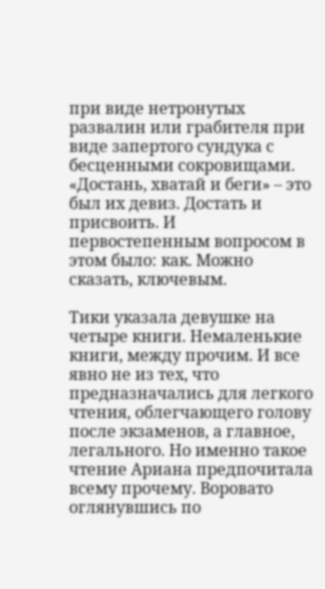при виде нетронутых развалин или грабителя при виде запертого сундука с бесценными сокровищами. «Достань, хватай и беги» – это был их девиз. Достать и присвоить. И первостепенным вопросом в этом было: как. Можно сказать, ключевым.

Тики указала девушке на четыре книги. Немаленькие книги, между прочим. И все явно не из тех, что предназначались для легкого чтения, облегчающего голову после экзаменов, а главное, легального. Но именно такое чтение Ариана предпочитала всему прочему. Воровато оглянувшись по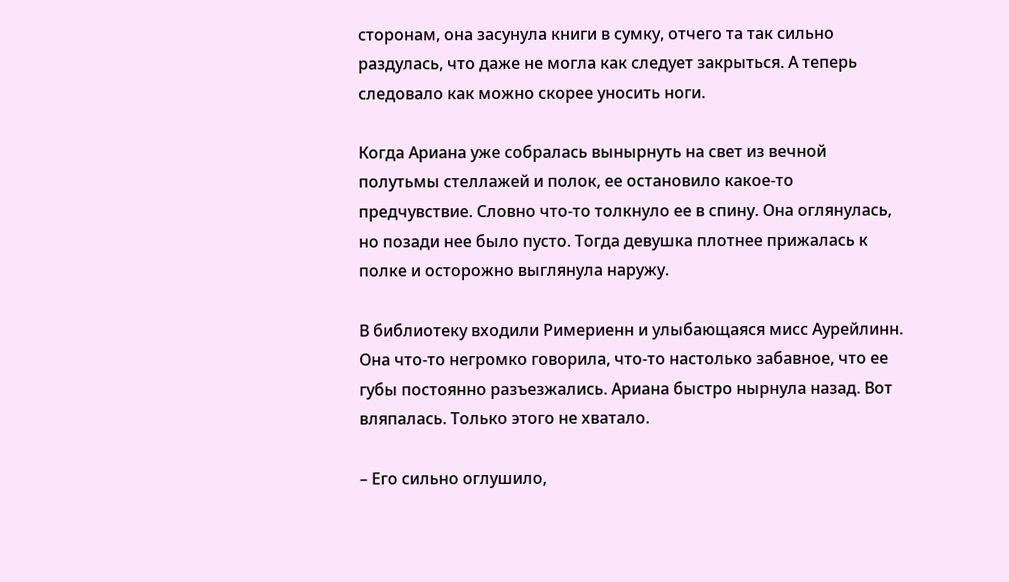сторонам, она засунула книги в сумку, отчего та так сильно раздулась, что даже не могла как следует закрыться. А теперь следовало как можно скорее уносить ноги.

Когда Ариана уже собралась вынырнуть на свет из вечной полутьмы стеллажей и полок, ее остановило какое-то предчувствие. Словно что-то толкнуло ее в спину. Она оглянулась, но позади нее было пусто. Тогда девушка плотнее прижалась к полке и осторожно выглянула наружу.

В библиотеку входили Римериенн и улыбающаяся мисс Аурейлинн. Она что-то негромко говорила, что-то настолько забавное, что ее губы постоянно разъезжались. Ариана быстро нырнула назад. Вот вляпалась. Только этого не хватало.

– Его сильно оглушило,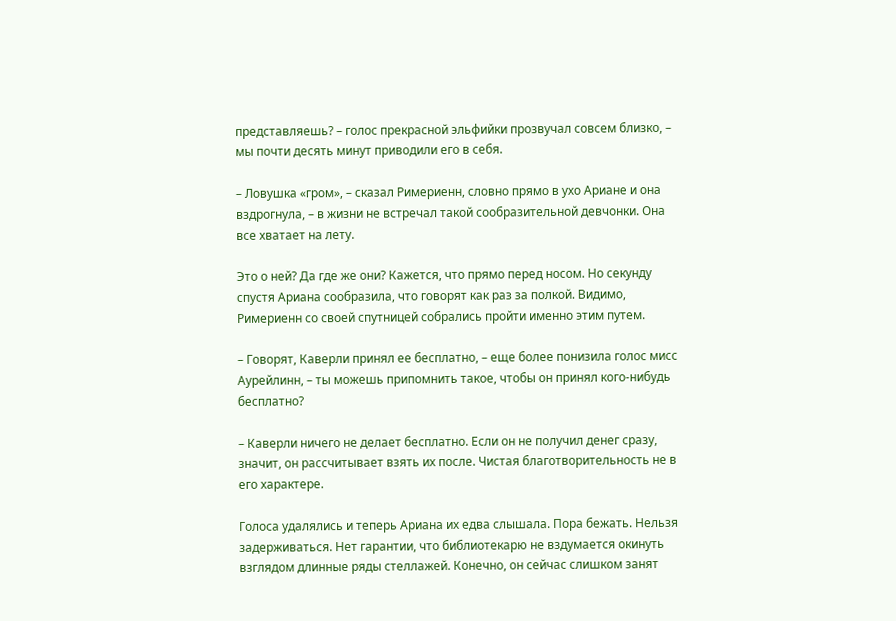представляешь? – голос прекрасной эльфийки прозвучал совсем близко, – мы почти десять минут приводили его в себя.

– Ловушка «гром», – сказал Римериенн, словно прямо в ухо Ариане и она вздрогнула, – в жизни не встречал такой сообразительной девчонки. Она все хватает на лету.

Это о ней? Да где же они? Кажется, что прямо перед носом. Но секунду спустя Ариана сообразила, что говорят как раз за полкой. Видимо, Римериенн со своей спутницей собрались пройти именно этим путем.

– Говорят, Каверли принял ее бесплатно, – еще более понизила голос мисс Аурейлинн, – ты можешь припомнить такое, чтобы он принял кого-нибудь бесплатно?

– Каверли ничего не делает бесплатно. Если он не получил денег сразу, значит, он рассчитывает взять их после. Чистая благотворительность не в его характере.

Голоса удалялись и теперь Ариана их едва слышала. Пора бежать. Нельзя задерживаться. Нет гарантии, что библиотекарю не вздумается окинуть взглядом длинные ряды стеллажей. Конечно, он сейчас слишком занят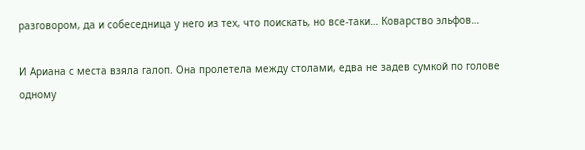разговором, да и собеседница у него из тех, что поискать, но все-таки… Коварство эльфов…

И Ариана с места взяла галоп. Она пролетела между столами, едва не задев сумкой по голове одному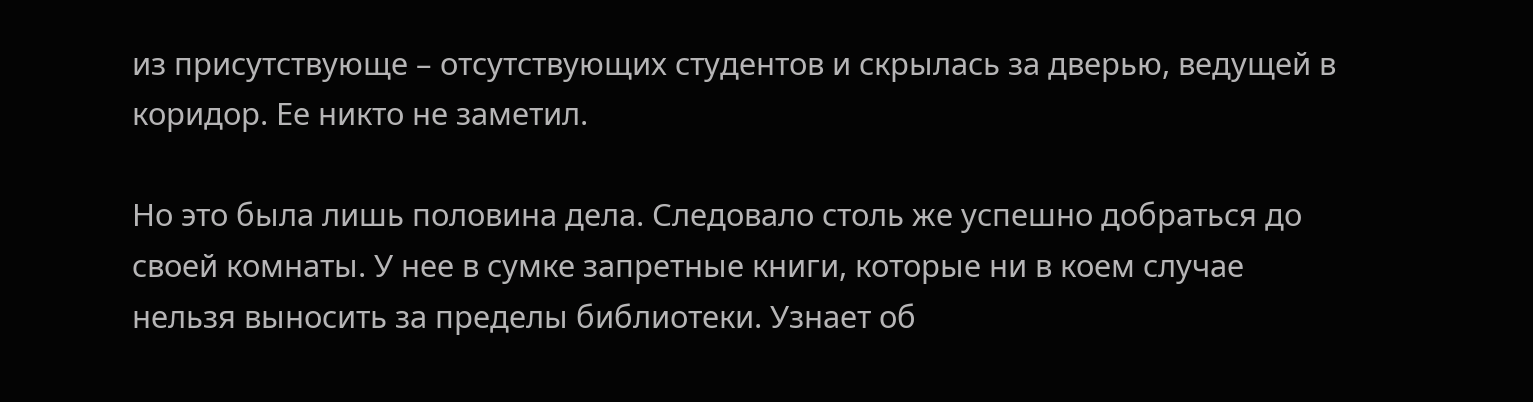из присутствующе – отсутствующих студентов и скрылась за дверью, ведущей в коридор. Ее никто не заметил.

Но это была лишь половина дела. Следовало столь же успешно добраться до своей комнаты. У нее в сумке запретные книги, которые ни в коем случае нельзя выносить за пределы библиотеки. Узнает об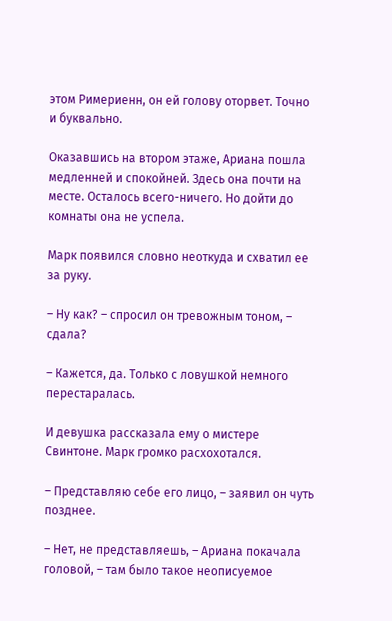этом Римериенн, он ей голову оторвет. Точно и буквально.

Оказавшись на втором этаже, Ариана пошла медленней и спокойней. Здесь она почти на месте. Осталось всего-ничего. Но дойти до комнаты она не успела.

Марк появился словно неоткуда и схватил ее за руку.

– Ну как? – спросил он тревожным тоном, – сдала?

– Кажется, да. Только с ловушкой немного перестаралась.

И девушка рассказала ему о мистере Свинтоне. Марк громко расхохотался.

– Представляю себе его лицо, – заявил он чуть позднее.

– Нет, не представляешь, – Ариана покачала головой, – там было такое неописуемое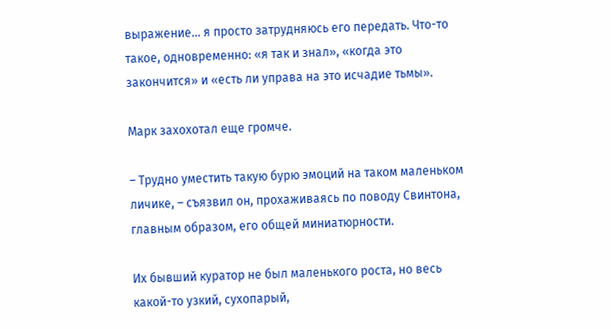выражение… я просто затрудняюсь его передать. Что-то такое, одновременно: «я так и знал», «когда это закончится» и «есть ли управа на это исчадие тьмы».

Марк захохотал еще громче.

– Трудно уместить такую бурю эмоций на таком маленьком личике, – съязвил он, прохаживаясь по поводу Свинтона, главным образом, его общей миниатюрности.

Их бывший куратор не был маленького роста, но весь какой-то узкий, сухопарый,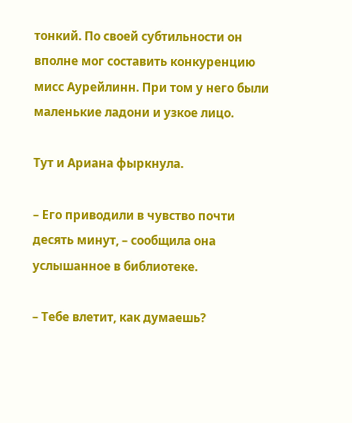тонкий. По своей субтильности он вполне мог составить конкуренцию мисс Аурейлинн. При том у него были маленькие ладони и узкое лицо.

Тут и Ариана фыркнула.

– Его приводили в чувство почти десять минут, – сообщила она услышанное в библиотеке.

– Тебе влетит, как думаешь?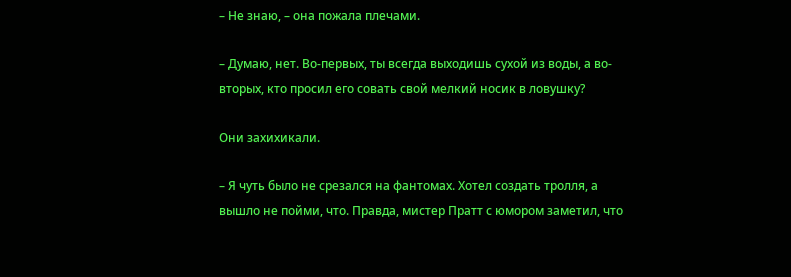– Не знаю, – она пожала плечами.

– Думаю, нет. Во-первых, ты всегда выходишь сухой из воды, а во-вторых, кто просил его совать свой мелкий носик в ловушку?

Они захихикали.

– Я чуть было не срезался на фантомах. Хотел создать тролля, а вышло не пойми, что. Правда, мистер Пратт с юмором заметил, что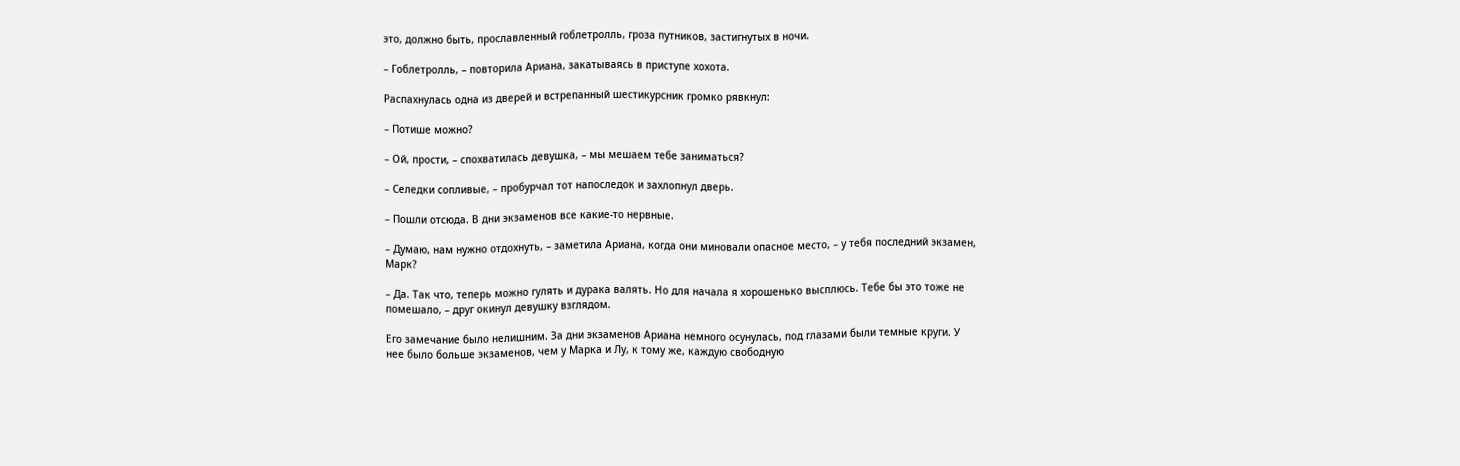это, должно быть, прославленный гоблетролль, гроза путников, застигнутых в ночи.

– Гоблетролль, – повторила Ариана, закатываясь в приступе хохота.

Распахнулась одна из дверей и встрепанный шестикурсник громко рявкнул:

– Потише можно?

– Ой, прости, – спохватилась девушка, – мы мешаем тебе заниматься?

– Селедки сопливые, – пробурчал тот напоследок и захлопнул дверь.

– Пошли отсюда. В дни экзаменов все какие-то нервные.

– Думаю, нам нужно отдохнуть, – заметила Ариана, когда они миновали опасное место, – у тебя последний экзамен, Марк?

– Да. Так что, теперь можно гулять и дурака валять. Но для начала я хорошенько высплюсь. Тебе бы это тоже не помешало, – друг окинул девушку взглядом.

Его замечание было нелишним. За дни экзаменов Ариана немного осунулась, под глазами были темные круги. У нее было больше экзаменов, чем у Марка и Лу, к тому же, каждую свободную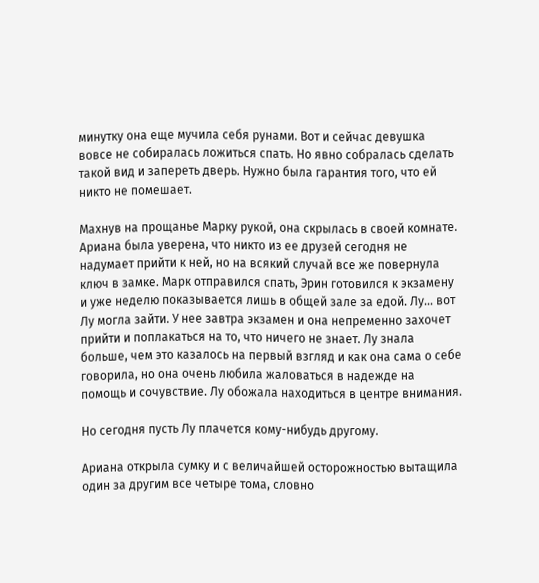минутку она еще мучила себя рунами. Вот и сейчас девушка вовсе не собиралась ложиться спать. Но явно собралась сделать такой вид и запереть дверь. Нужно была гарантия того, что ей никто не помешает.

Махнув на прощанье Марку рукой, она скрылась в своей комнате. Ариана была уверена, что никто из ее друзей сегодня не надумает прийти к ней, но на всякий случай все же повернула ключ в замке. Марк отправился спать, Эрин готовился к экзамену и уже неделю показывается лишь в общей зале за едой. Лу… вот Лу могла зайти. У нее завтра экзамен и она непременно захочет прийти и поплакаться на то, что ничего не знает. Лу знала больше, чем это казалось на первый взгляд и как она сама о себе говорила, но она очень любила жаловаться в надежде на помощь и сочувствие. Лу обожала находиться в центре внимания.

Но сегодня пусть Лу плачется кому-нибудь другому.

Ариана открыла сумку и с величайшей осторожностью вытащила один за другим все четыре тома, словно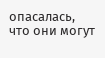опасалась, что они могут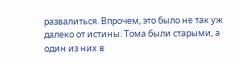развалиться. Впрочем, это было не так уж далеко от истины. Тома были старыми, а один из них в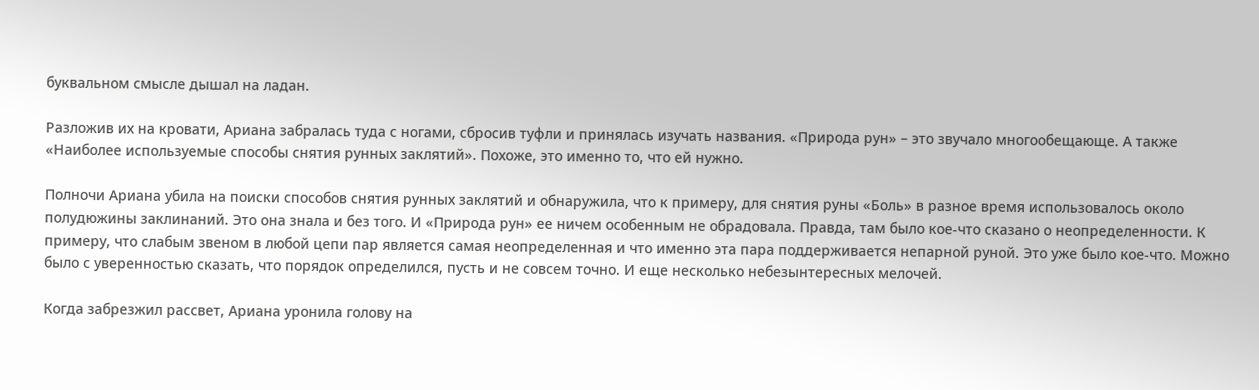буквальном смысле дышал на ладан.

Разложив их на кровати, Ариана забралась туда с ногами, сбросив туфли и принялась изучать названия. «Природа рун» – это звучало многообещающе. А также «Наиболее используемые способы снятия рунных заклятий». Похоже, это именно то, что ей нужно.

Полночи Ариана убила на поиски способов снятия рунных заклятий и обнаружила, что к примеру, для снятия руны «Боль» в разное время использовалось около полудюжины заклинаний. Это она знала и без того. И «Природа рун» ее ничем особенным не обрадовала. Правда, там было кое-что сказано о неопределенности. К примеру, что слабым звеном в любой цепи пар является самая неопределенная и что именно эта пара поддерживается непарной руной. Это уже было кое-что. Можно было с уверенностью сказать, что порядок определился, пусть и не совсем точно. И еще несколько небезынтересных мелочей.

Когда забрезжил рассвет, Ариана уронила голову на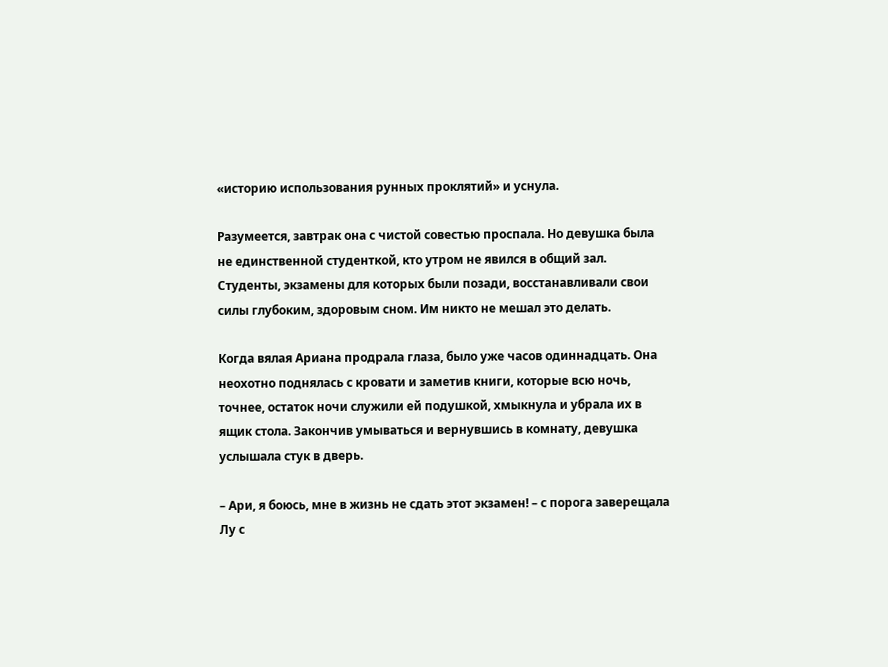«историю использования рунных проклятий» и уснула.

Разумеется, завтрак она с чистой совестью проспала. Но девушка была не единственной студенткой, кто утром не явился в общий зал. Студенты, экзамены для которых были позади, восстанавливали свои силы глубоким, здоровым сном. Им никто не мешал это делать.

Когда вялая Ариана продрала глаза, было уже часов одиннадцать. Она неохотно поднялась с кровати и заметив книги, которые всю ночь, точнее, остаток ночи служили ей подушкой, хмыкнула и убрала их в ящик стола. Закончив умываться и вернувшись в комнату, девушка услышала стук в дверь.

– Ари, я боюсь, мне в жизнь не сдать этот экзамен! – с порога заверещала Лу с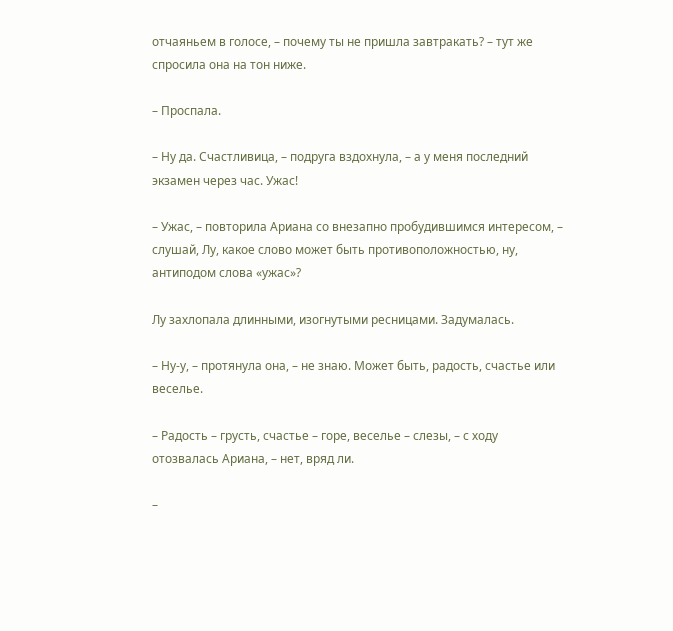отчаяньем в голосе, – почему ты не пришла завтракать? – тут же спросила она на тон ниже.

– Проспала.

– Ну да. Счастливица, – подруга вздохнула, – а у меня последний экзамен через час. Ужас!

– Ужас, – повторила Ариана со внезапно пробудившимся интересом, – слушай, Лу, какое слово может быть противоположностью, ну, антиподом слова «ужас»?

Лу захлопала длинными, изогнутыми ресницами. Задумалась.

– Ну-у, – протянула она, – не знаю. Может быть, радость, счастье или веселье.

– Радость – грусть, счастье – горе, веселье – слезы, – с ходу отозвалась Ариана, – нет, вряд ли.

–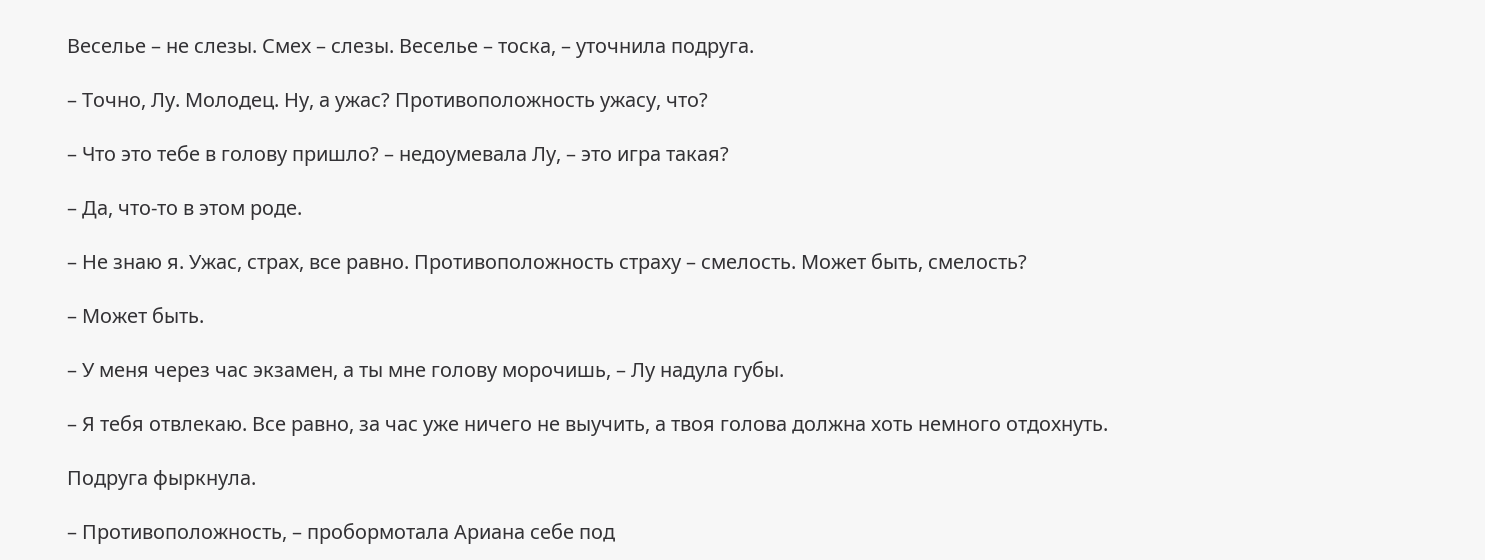Веселье – не слезы. Смех – слезы. Веселье – тоска, – уточнила подруга.

– Точно, Лу. Молодец. Ну, а ужас? Противоположность ужасу, что?

– Что это тебе в голову пришло? – недоумевала Лу, – это игра такая?

– Да, что-то в этом роде.

– Не знаю я. Ужас, страх, все равно. Противоположность страху – смелость. Может быть, смелость?

– Может быть.

– У меня через час экзамен, а ты мне голову морочишь, – Лу надула губы.

– Я тебя отвлекаю. Все равно, за час уже ничего не выучить, а твоя голова должна хоть немного отдохнуть.

Подруга фыркнула.

– Противоположность, – пробормотала Ариана себе под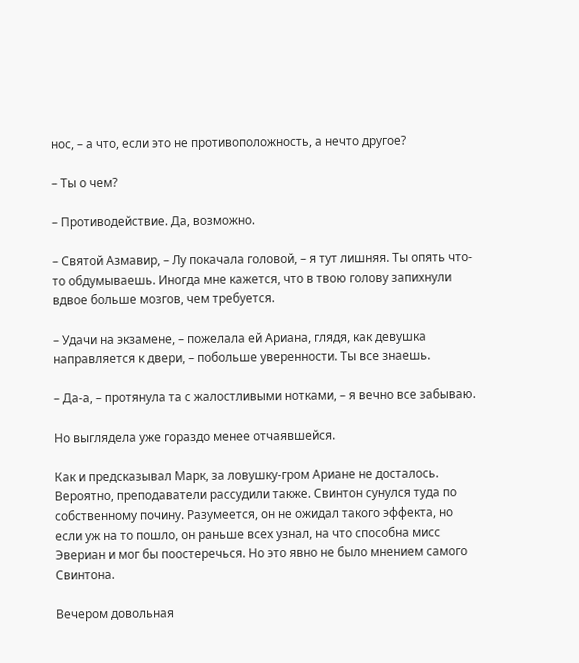нос, – а что, если это не противоположность, а нечто другое?

– Ты о чем?

– Противодействие. Да, возможно.

– Святой Азмавир, – Лу покачала головой, – я тут лишняя. Ты опять что-то обдумываешь. Иногда мне кажется, что в твою голову запихнули вдвое больше мозгов, чем требуется.

– Удачи на экзамене, – пожелала ей Ариана, глядя, как девушка направляется к двери, – побольше уверенности. Ты все знаешь.

– Да-а, – протянула та с жалостливыми нотками, – я вечно все забываю.

Но выглядела уже гораздо менее отчаявшейся.

Как и предсказывал Марк, за ловушку-гром Ариане не досталось. Вероятно, преподаватели рассудили также. Свинтон сунулся туда по собственному почину. Разумеется, он не ожидал такого эффекта, но если уж на то пошло, он раньше всех узнал, на что способна мисс Эвериан и мог бы поостеречься. Но это явно не было мнением самого Свинтона.

Вечером довольная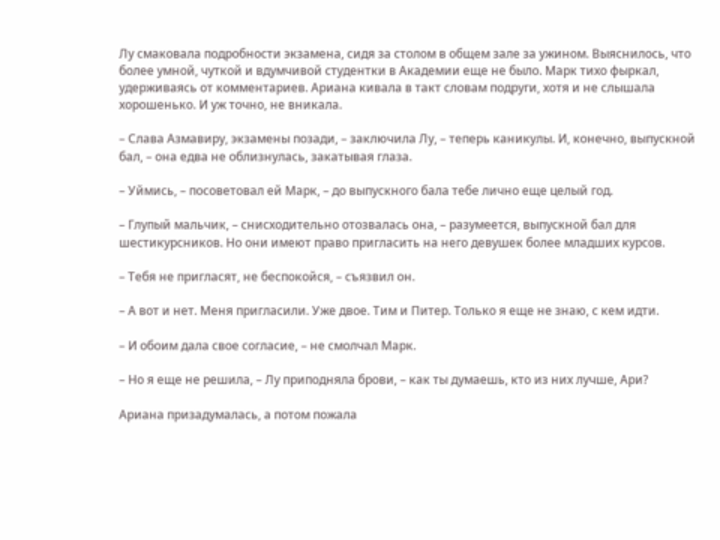Лу смаковала подробности экзамена, сидя за столом в общем зале за ужином. Выяснилось, что более умной, чуткой и вдумчивой студентки в Академии еще не было. Марк тихо фыркал, удерживаясь от комментариев. Ариана кивала в такт словам подруги, хотя и не слышала хорошенько. И уж точно, не вникала.

– Слава Азмавиру, экзамены позади, – заключила Лу, – теперь каникулы. И, конечно, выпускной бал, – она едва не облизнулась, закатывая глаза.

– Уймись, – посоветовал ей Марк, – до выпускного бала тебе лично еще целый год.

– Глупый мальчик, – снисходительно отозвалась она, – разумеется, выпускной бал для шестикурсников. Но они имеют право пригласить на него девушек более младших курсов.

– Тебя не пригласят, не беспокойся, – съязвил он.

– А вот и нет. Меня пригласили. Уже двое. Тим и Питер. Только я еще не знаю, с кем идти.

– И обоим дала свое согласие, – не смолчал Марк.

– Но я еще не решила, – Лу приподняла брови, – как ты думаешь, кто из них лучше, Ари?

Ариана призадумалась, а потом пожала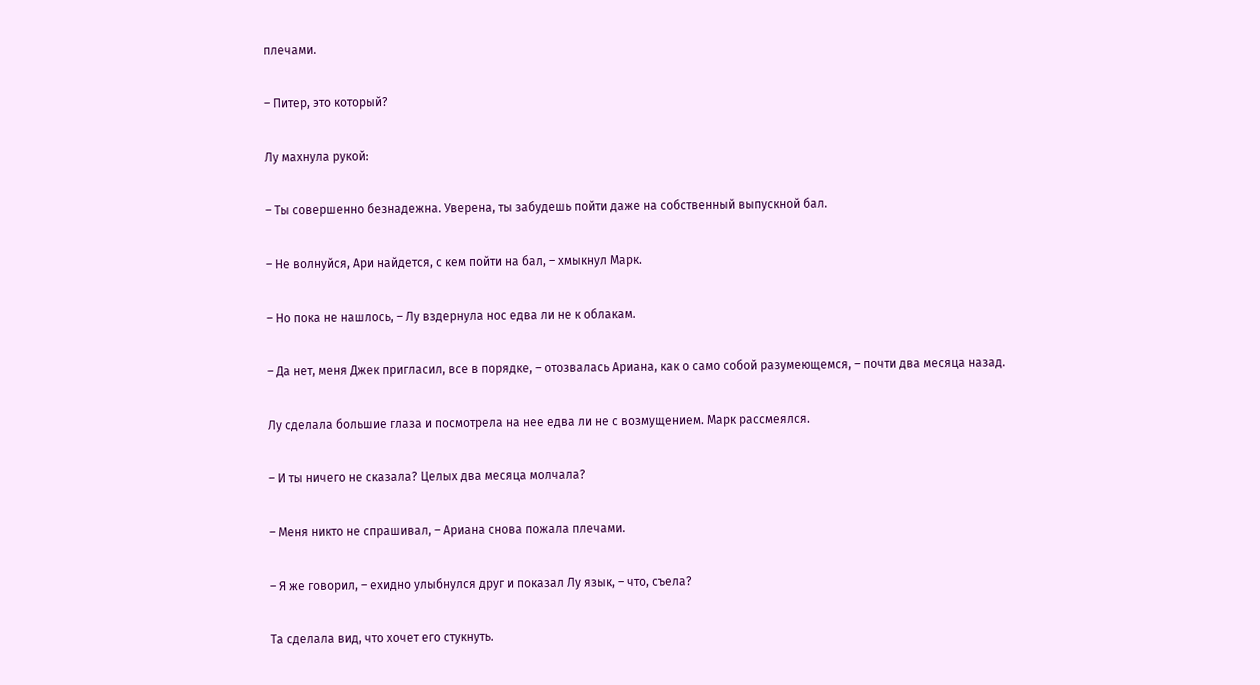плечами.

– Питер, это который?

Лу махнула рукой:

– Ты совершенно безнадежна. Уверена, ты забудешь пойти даже на собственный выпускной бал.

– Не волнуйся, Ари найдется, с кем пойти на бал, – хмыкнул Марк.

– Но пока не нашлось, – Лу вздернула нос едва ли не к облакам.

– Да нет, меня Джек пригласил, все в порядке, – отозвалась Ариана, как о само собой разумеющемся, – почти два месяца назад.

Лу сделала большие глаза и посмотрела на нее едва ли не с возмущением. Марк рассмеялся.

– И ты ничего не сказала? Целых два месяца молчала?

– Меня никто не спрашивал, – Ариана снова пожала плечами.

– Я же говорил, – ехидно улыбнулся друг и показал Лу язык, – что, съела?

Та сделала вид, что хочет его стукнуть.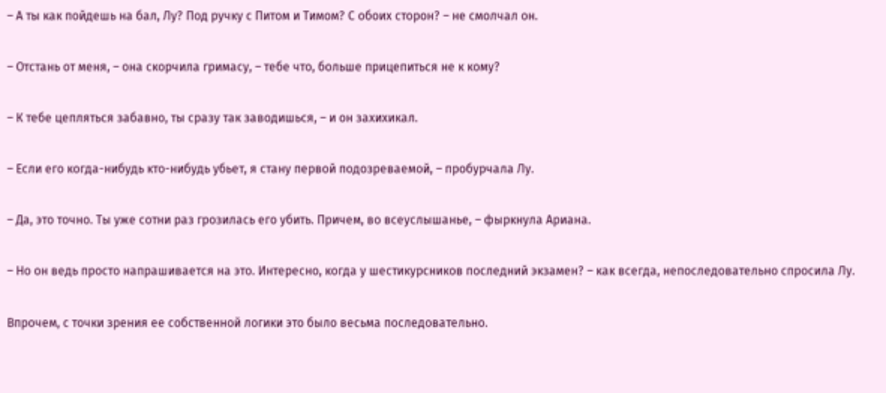– А ты как пойдешь на бал, Лу? Под ручку с Питом и Тимом? С обоих сторон? – не смолчал он.

– Отстань от меня, – она скорчила гримасу, – тебе что, больше прицепиться не к кому?

– К тебе цепляться забавно, ты сразу так заводишься, – и он захихикал.

– Если его когда-нибудь кто-нибудь убьет, я стану первой подозреваемой, – пробурчала Лу.

– Да, это точно. Ты уже сотни раз грозилась его убить. Причем, во всеуслышанье, – фыркнула Ариана.

– Но он ведь просто напрашивается на это. Интересно, когда у шестикурсников последний экзамен? – как всегда, непоследовательно спросила Лу.

Впрочем, с точки зрения ее собственной логики это было весьма последовательно.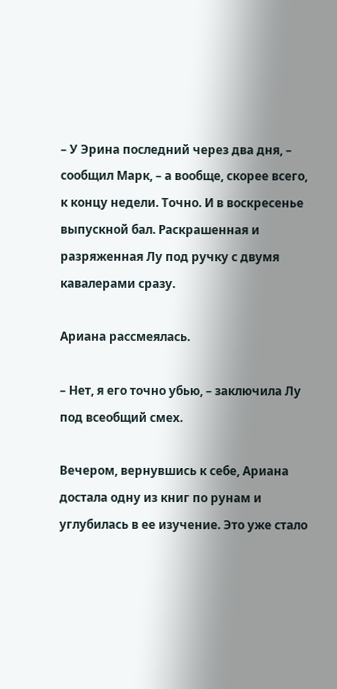– У Эрина последний через два дня, – сообщил Марк, – а вообще, скорее всего, к концу недели. Точно. И в воскресенье выпускной бал. Раскрашенная и разряженная Лу под ручку с двумя кавалерами сразу.

Ариана рассмеялась.

– Нет, я его точно убью, – заключила Лу под всеобщий смех.

Вечером, вернувшись к себе, Ариана достала одну из книг по рунам и углубилась в ее изучение. Это уже стало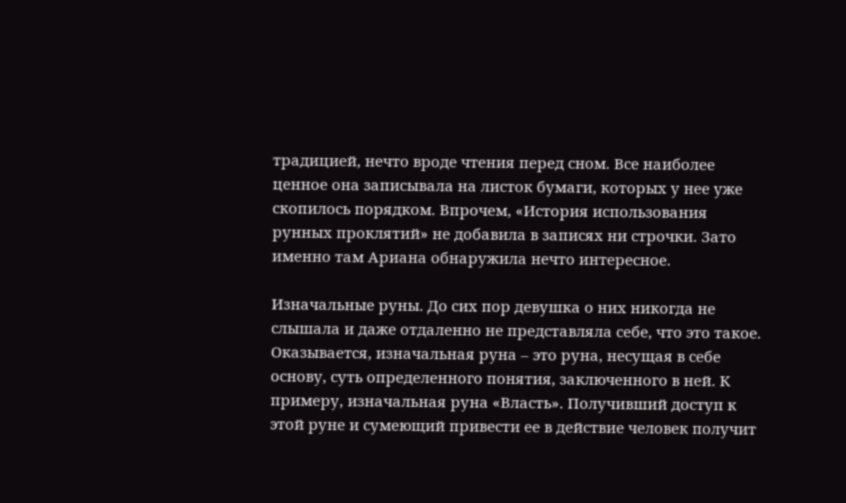традицией, нечто вроде чтения перед сном. Все наиболее ценное она записывала на листок бумаги, которых у нее уже скопилось порядком. Впрочем, «История использования рунных проклятий» не добавила в записях ни строчки. Зато именно там Ариана обнаружила нечто интересное.

Изначальные руны. До сих пор девушка о них никогда не слышала и даже отдаленно не представляла себе, что это такое. Оказывается, изначальная руна – это руна, несущая в себе основу, суть определенного понятия, заключенного в ней. К примеру, изначальная руна «Власть». Получивший доступ к этой руне и сумеющий привести ее в действие человек получит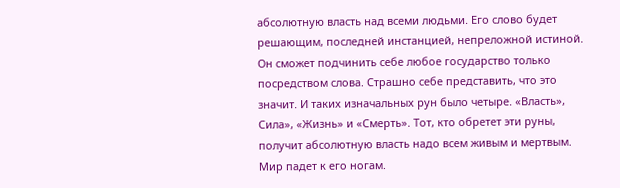абсолютную власть над всеми людьми. Его слово будет решающим, последней инстанцией, непреложной истиной. Он сможет подчинить себе любое государство только посредством слова. Страшно себе представить, что это значит. И таких изначальных рун было четыре. «Власть», Сила», «Жизнь» и «Смерть». Тот, кто обретет эти руны, получит абсолютную власть надо всем живым и мертвым. Мир падет к его ногам.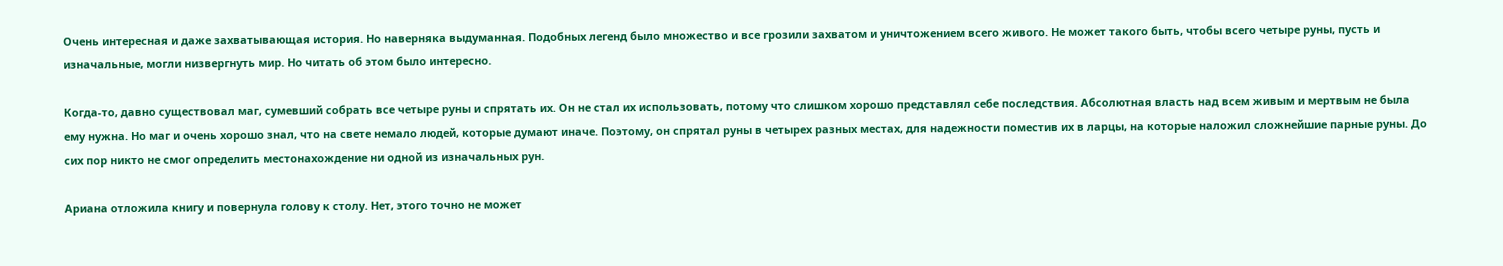Очень интересная и даже захватывающая история. Но наверняка выдуманная. Подобных легенд было множество и все грозили захватом и уничтожением всего живого. Не может такого быть, чтобы всего четыре руны, пусть и изначальные, могли низвергнуть мир. Но читать об этом было интересно.

Когда-то, давно существовал маг, сумевший собрать все четыре руны и спрятать их. Он не стал их использовать, потому что слишком хорошо представлял себе последствия. Абсолютная власть над всем живым и мертвым не была ему нужна. Но маг и очень хорошо знал, что на свете немало людей, которые думают иначе. Поэтому, он спрятал руны в четырех разных местах, для надежности поместив их в ларцы, на которые наложил сложнейшие парные руны. До сих пор никто не смог определить местонахождение ни одной из изначальных рун.

Ариана отложила книгу и повернула голову к столу. Нет, этого точно не может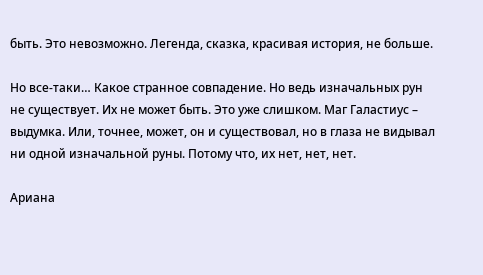быть. Это невозможно. Легенда, сказка, красивая история, не больше.

Но все-таки… Какое странное совпадение. Но ведь изначальных рун не существует. Их не может быть. Это уже слишком. Маг Галастиус – выдумка. Или, точнее, может, он и существовал, но в глаза не видывал ни одной изначальной руны. Потому что, их нет, нет, нет.

Ариана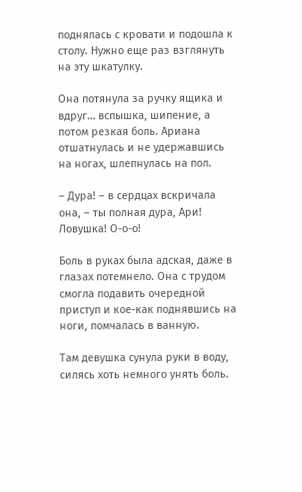поднялась с кровати и подошла к столу. Нужно еще раз взглянуть на эту шкатулку.

Она потянула за ручку ящика и вдруг… вспышка, шипение, а потом резкая боль. Ариана отшатнулась и не удержавшись на ногах, шлепнулась на пол.

– Дура! – в сердцах вскричала она, – ты полная дура, Ари! Ловушка! О-о-о!

Боль в руках была адская, даже в глазах потемнело. Она с трудом смогла подавить очередной приступ и кое-как поднявшись на ноги, помчалась в ванную.

Там девушка сунула руки в воду, силясь хоть немного унять боль.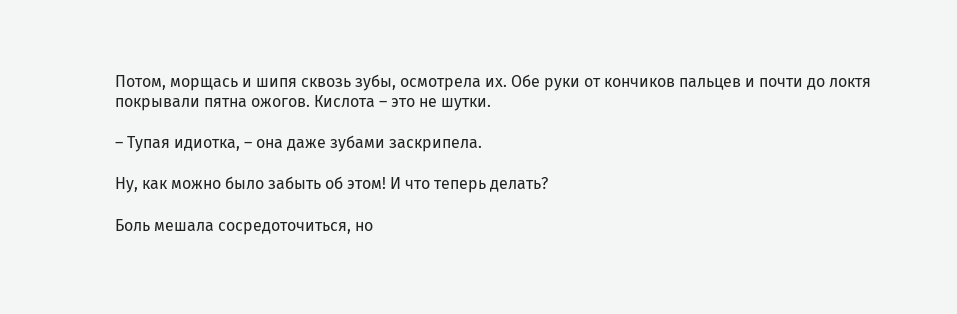Потом, морщась и шипя сквозь зубы, осмотрела их. Обе руки от кончиков пальцев и почти до локтя покрывали пятна ожогов. Кислота – это не шутки.

– Тупая идиотка, – она даже зубами заскрипела.

Ну, как можно было забыть об этом! И что теперь делать?

Боль мешала сосредоточиться, но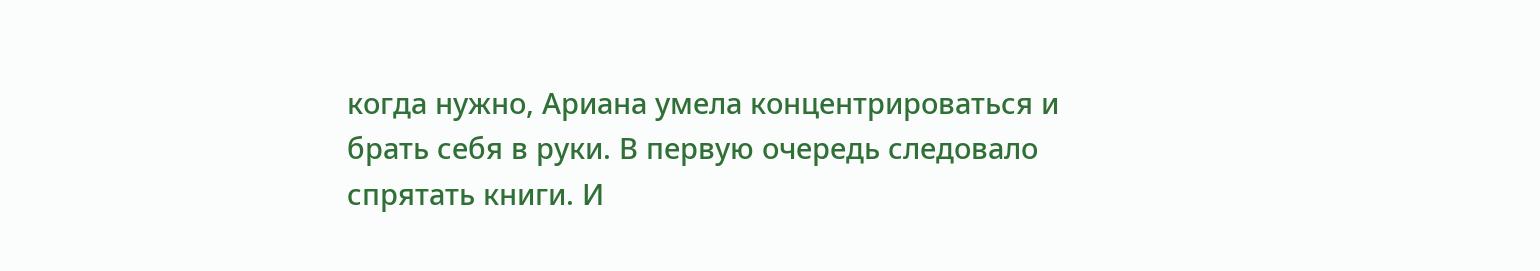когда нужно, Ариана умела концентрироваться и брать себя в руки. В первую очередь следовало спрятать книги. И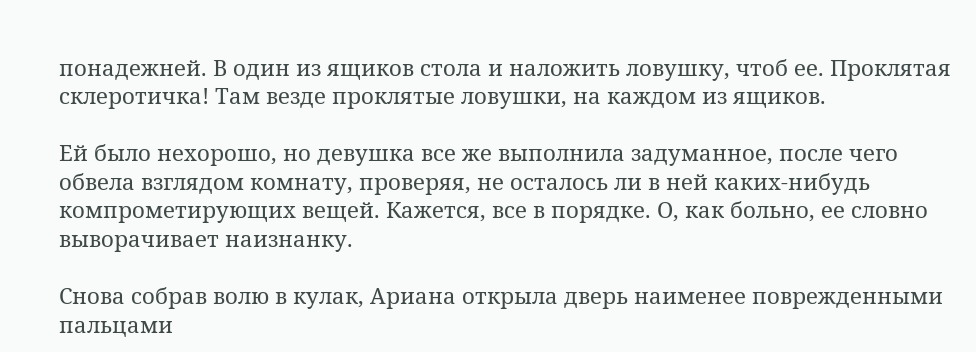понадежней. В один из ящиков стола и наложить ловушку, чтоб ее. Проклятая склеротичка! Там везде проклятые ловушки, на каждом из ящиков.

Ей было нехорошо, но девушка все же выполнила задуманное, после чего обвела взглядом комнату, проверяя, не осталось ли в ней каких-нибудь компрометирующих вещей. Кажется, все в порядке. О, как больно, ее словно выворачивает наизнанку.

Снова собрав волю в кулак, Ариана открыла дверь наименее поврежденными пальцами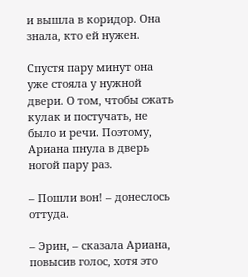и вышла в коридор. Она знала, кто ей нужен.

Спустя пару минут она уже стояла у нужной двери. О том, чтобы сжать кулак и постучать, не было и речи. Поэтому, Ариана пнула в дверь ногой пару раз.

– Пошли вон! – донеслось оттуда.

– Эрин, – сказала Ариана, повысив голос, хотя это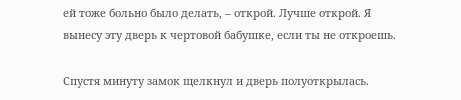ей тоже больно было делать, – открой. Лучше открой. Я вынесу эту дверь к чертовой бабушке, если ты не откроешь.

Спустя минуту замок щелкнул и дверь полуоткрылась.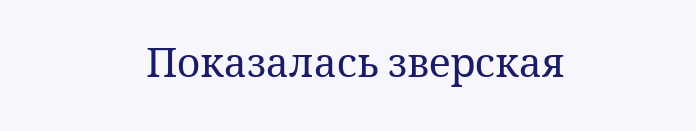Показалась зверская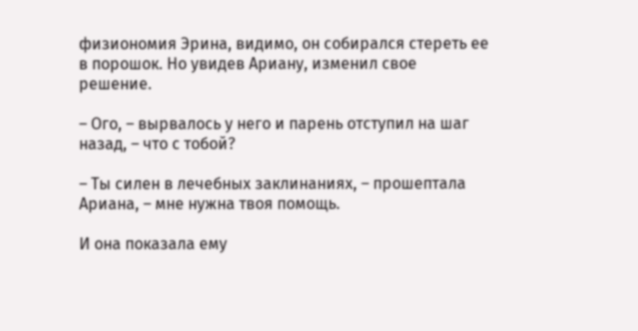физиономия Эрина, видимо, он собирался стереть ее в порошок. Но увидев Ариану, изменил свое решение.

– Ого, – вырвалось у него и парень отступил на шаг назад, – что с тобой?

– Ты силен в лечебных заклинаниях, – прошептала Ариана, – мне нужна твоя помощь.

И она показала ему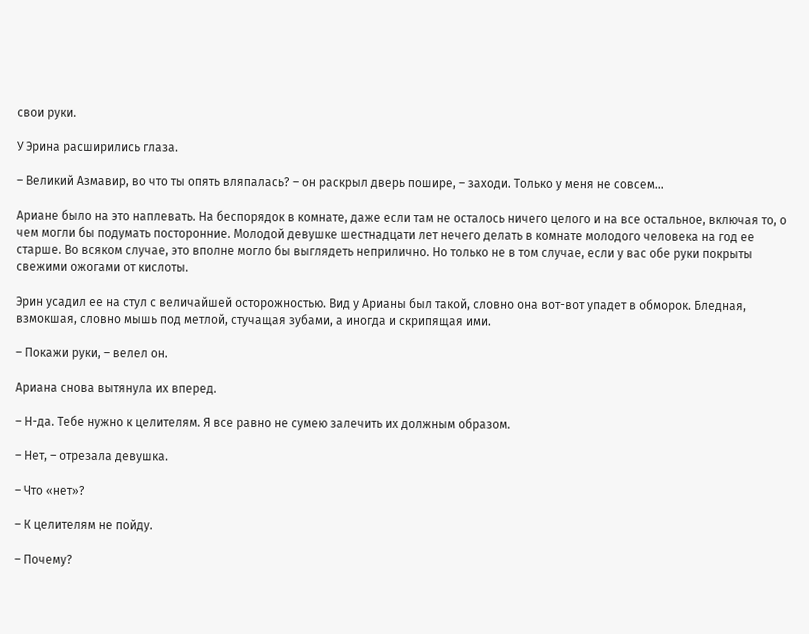свои руки.

У Эрина расширились глаза.

– Великий Азмавир, во что ты опять вляпалась? – он раскрыл дверь пошире, – заходи. Только у меня не совсем…

Ариане было на это наплевать. На беспорядок в комнате, даже если там не осталось ничего целого и на все остальное, включая то, о чем могли бы подумать посторонние. Молодой девушке шестнадцати лет нечего делать в комнате молодого человека на год ее старше. Во всяком случае, это вполне могло бы выглядеть неприлично. Но только не в том случае, если у вас обе руки покрыты свежими ожогами от кислоты.

Эрин усадил ее на стул с величайшей осторожностью. Вид у Арианы был такой, словно она вот-вот упадет в обморок. Бледная, взмокшая, словно мышь под метлой, стучащая зубами, а иногда и скрипящая ими.

– Покажи руки, – велел он.

Ариана снова вытянула их вперед.

– Н-да. Тебе нужно к целителям. Я все равно не сумею залечить их должным образом.

– Нет, – отрезала девушка.

– Что «нет»?

– К целителям не пойду.

– Почему?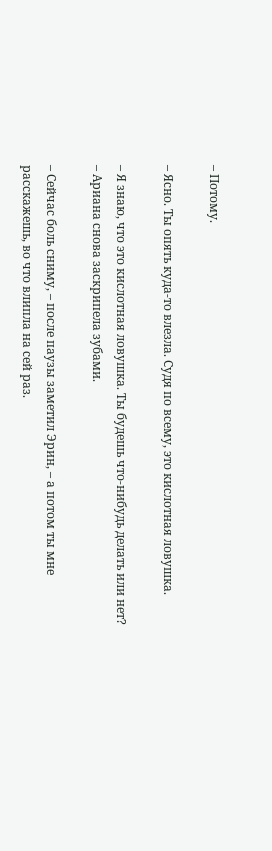– Потому.

– Ясно. Ты опять куда-то влезла. Судя по всему, это кислотная ловушка.

– Я знаю, что это кислотная ловушка. Ты будешь что-нибудь делать или нет? – Ариана снова заскрипела зубами.

– Сейчас боль сниму, – после паузы заметил Эрин, – а потом ты мне расскажешь, во что влипла на сей раз.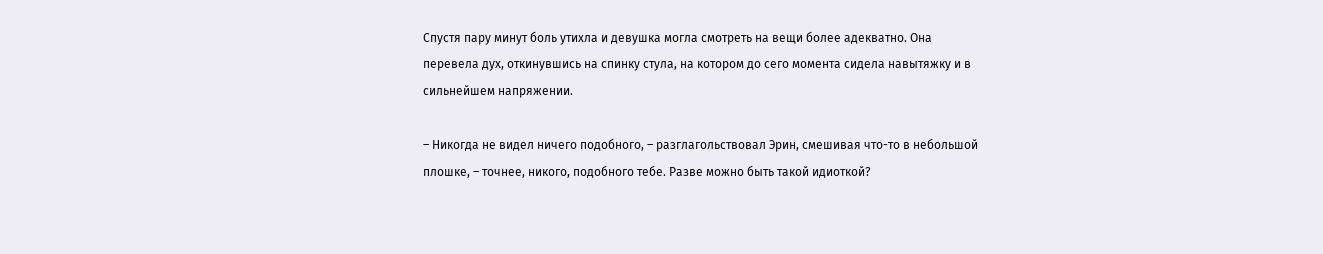Спустя пару минут боль утихла и девушка могла смотреть на вещи более адекватно. Она перевела дух, откинувшись на спинку стула, на котором до сего момента сидела навытяжку и в сильнейшем напряжении.

– Никогда не видел ничего подобного, – разглагольствовал Эрин, смешивая что-то в небольшой плошке, – точнее, никого, подобного тебе. Разве можно быть такой идиоткой?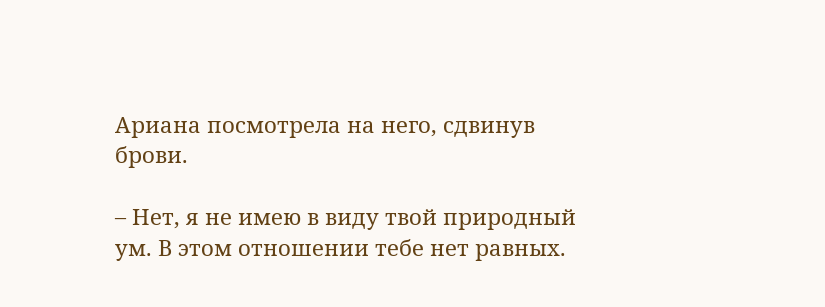Ариана посмотрела на него, сдвинув брови.

– Нет, я не имею в виду твой природный ум. В этом отношении тебе нет равных.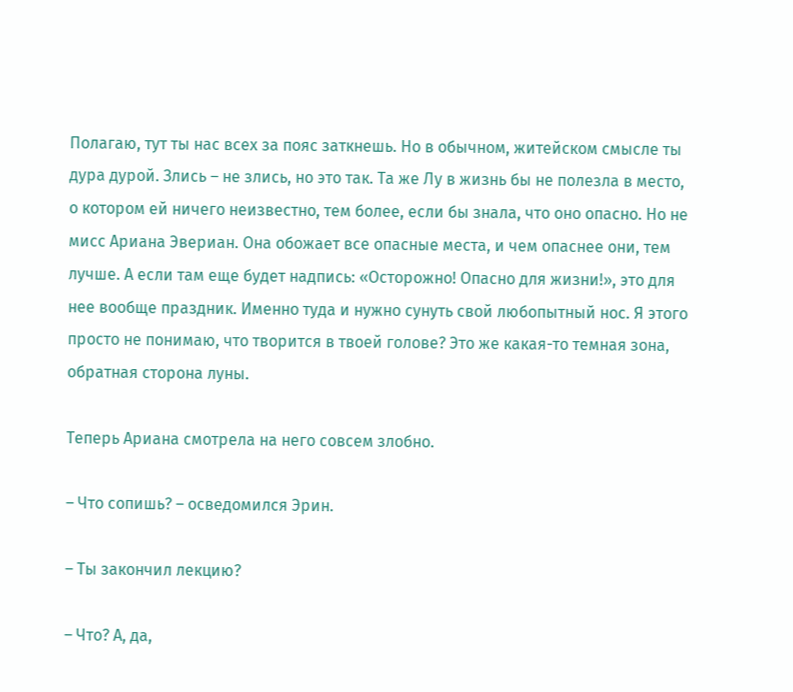Полагаю, тут ты нас всех за пояс заткнешь. Но в обычном, житейском смысле ты дура дурой. Злись – не злись, но это так. Та же Лу в жизнь бы не полезла в место, о котором ей ничего неизвестно, тем более, если бы знала, что оно опасно. Но не мисс Ариана Эвериан. Она обожает все опасные места, и чем опаснее они, тем лучше. А если там еще будет надпись: «Осторожно! Опасно для жизни!», это для нее вообще праздник. Именно туда и нужно сунуть свой любопытный нос. Я этого просто не понимаю, что творится в твоей голове? Это же какая-то темная зона, обратная сторона луны.

Теперь Ариана смотрела на него совсем злобно.

– Что сопишь? – осведомился Эрин.

– Ты закончил лекцию?

– Что? А, да,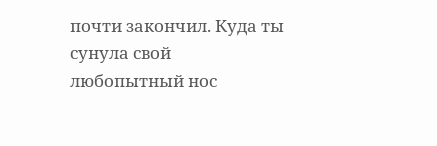почти закончил. Куда ты сунула свой любопытный нос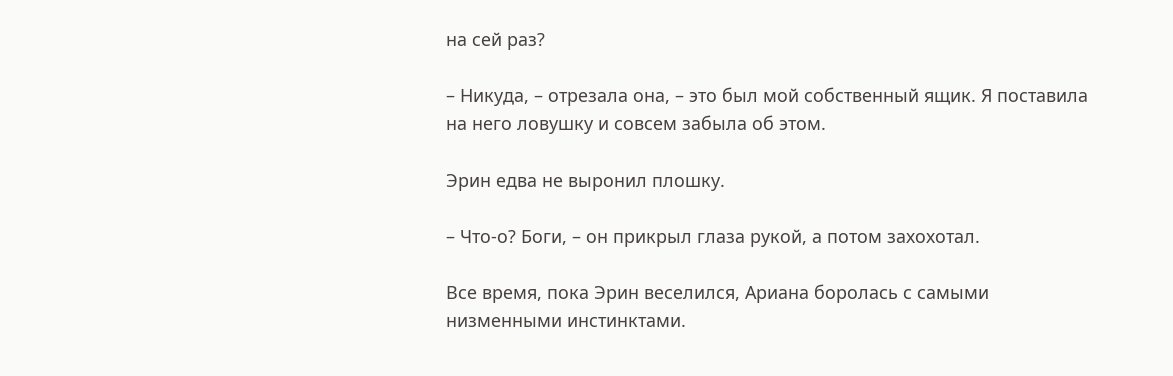на сей раз?

– Никуда, – отрезала она, – это был мой собственный ящик. Я поставила на него ловушку и совсем забыла об этом.

Эрин едва не выронил плошку.

– Что-о? Боги, – он прикрыл глаза рукой, а потом захохотал.

Все время, пока Эрин веселился, Ариана боролась с самыми низменными инстинктами.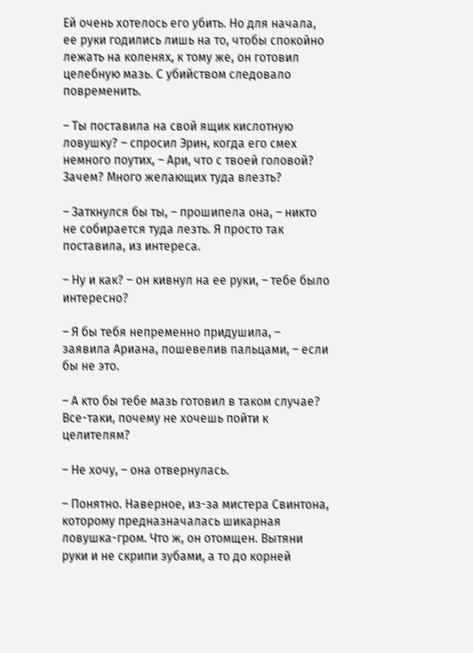Ей очень хотелось его убить. Но для начала, ее руки годились лишь на то, чтобы спокойно лежать на коленях, к тому же, он готовил целебную мазь. С убийством следовало повременить.

– Ты поставила на свой ящик кислотную ловушку? – спросил Эрин, когда его смех немного поутих, – Ари, что с твоей головой? Зачем? Много желающих туда влезть?

– Заткнулся бы ты, – прошипела она, – никто не собирается туда лезть. Я просто так поставила, из интереса.

– Ну и как? – он кивнул на ее руки, – тебе было интересно?

– Я бы тебя непременно придушила, – заявила Ариана, пошевелив пальцами, – если бы не это.

– А кто бы тебе мазь готовил в таком случае? Все-таки, почему не хочешь пойти к целителям?

– Не хочу, – она отвернулась.

– Понятно. Наверное, из-за мистера Свинтона, которому предназначалась шикарная ловушка-гром. Что ж, он отомщен. Вытяни руки и не скрипи зубами, а то до корней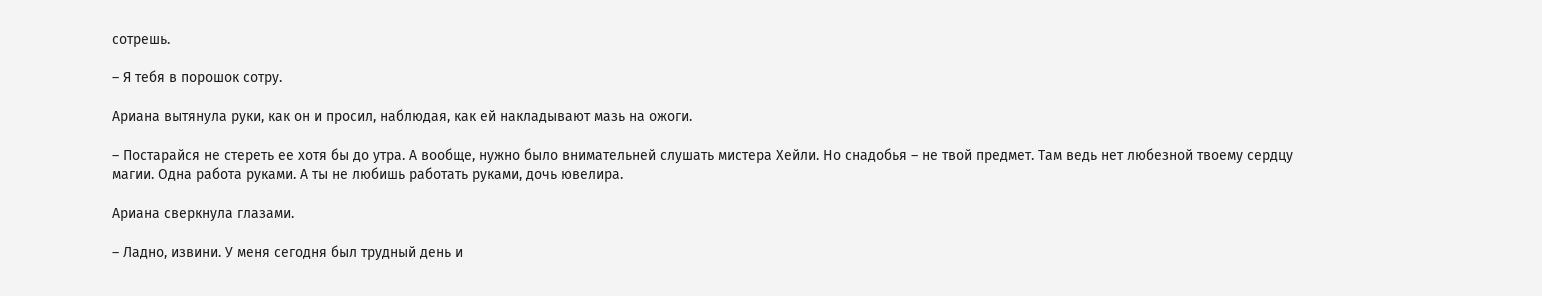сотрешь.

– Я тебя в порошок сотру.

Ариана вытянула руки, как он и просил, наблюдая, как ей накладывают мазь на ожоги.

– Постарайся не стереть ее хотя бы до утра. А вообще, нужно было внимательней слушать мистера Хейли. Но снадобья – не твой предмет. Там ведь нет любезной твоему сердцу магии. Одна работа руками. А ты не любишь работать руками, дочь ювелира.

Ариана сверкнула глазами.

– Ладно, извини. У меня сегодня был трудный день и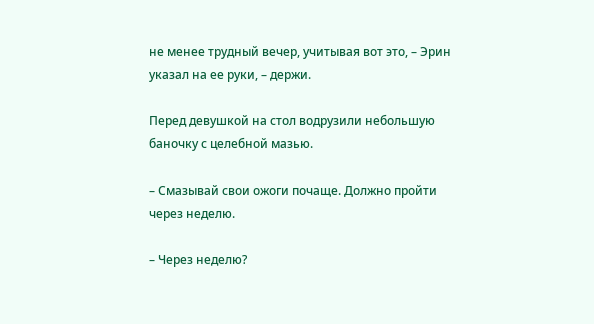не менее трудный вечер, учитывая вот это, – Эрин указал на ее руки, – держи.

Перед девушкой на стол водрузили небольшую баночку с целебной мазью.

– Смазывай свои ожоги почаще. Должно пройти через неделю.

– Через неделю?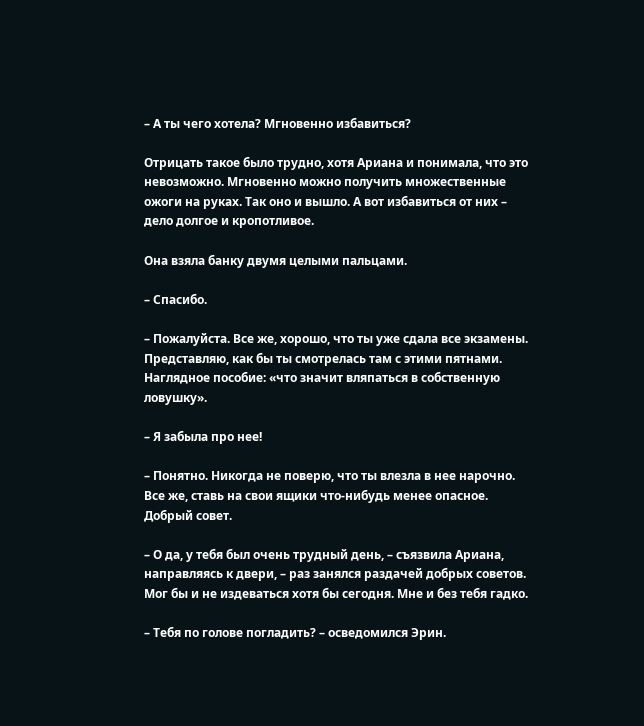– А ты чего хотела? Мгновенно избавиться?

Отрицать такое было трудно, хотя Ариана и понимала, что это невозможно. Мгновенно можно получить множественные ожоги на руках. Так оно и вышло. А вот избавиться от них – дело долгое и кропотливое.

Она взяла банку двумя целыми пальцами.

– Спасибо.

– Пожалуйста. Все же, хорошо, что ты уже сдала все экзамены. Представляю, как бы ты смотрелась там с этими пятнами. Наглядное пособие: «что значит вляпаться в собственную ловушку».

– Я забыла про нее!

– Понятно. Никогда не поверю, что ты влезла в нее нарочно. Все же, ставь на свои ящики что-нибудь менее опасное. Добрый совет.

– О да, у тебя был очень трудный день, – съязвила Ариана, направляясь к двери, – раз занялся раздачей добрых советов. Мог бы и не издеваться хотя бы сегодня. Мне и без тебя гадко.

– Тебя по голове погладить? – осведомился Эрин.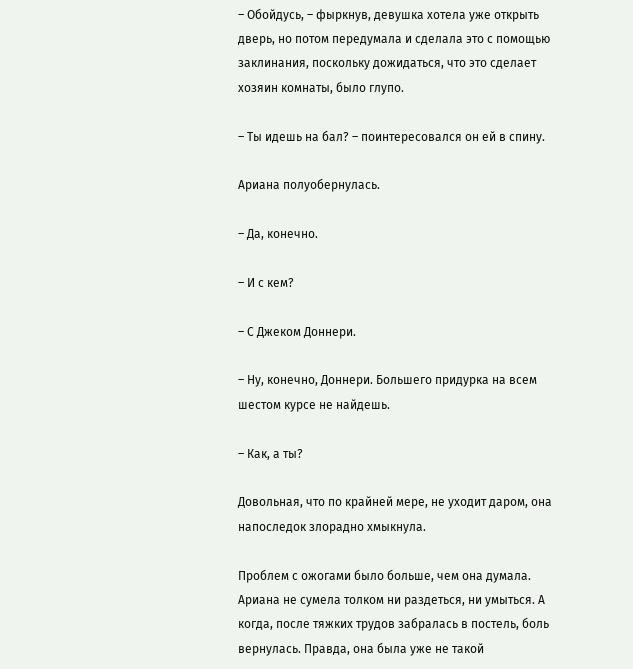– Обойдусь, – фыркнув, девушка хотела уже открыть дверь, но потом передумала и сделала это с помощью заклинания, поскольку дожидаться, что это сделает хозяин комнаты, было глупо.

– Ты идешь на бал? – поинтересовался он ей в спину.

Ариана полуобернулась.

– Да, конечно.

– И с кем?

– С Джеком Доннери.

– Ну, конечно, Доннери. Большего придурка на всем шестом курсе не найдешь.

– Как, а ты?

Довольная, что по крайней мере, не уходит даром, она напоследок злорадно хмыкнула.

Проблем с ожогами было больше, чем она думала. Ариана не сумела толком ни раздеться, ни умыться. А когда, после тяжких трудов забралась в постель, боль вернулась. Правда, она была уже не такой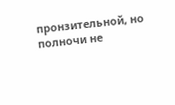пронзительной, но полночи не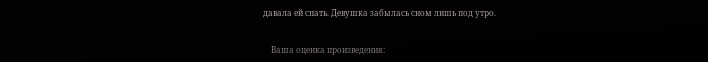давала ей спать. Девушка забылась сном лишь под утро.


    Ваша оценка произведения: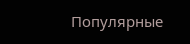Популярные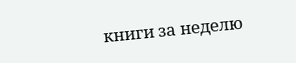книги за неделю